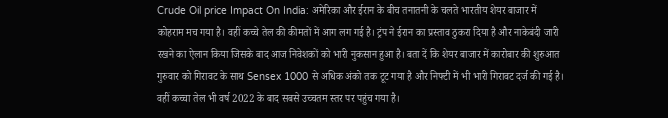Crude Oil price Impact On India: अमेरिका और ईरान के बीच तनातनी के चलते भारतीय शेयर बाजार में कोहराम मच गया है। वहीं कच्चे तेल की कीमतों में आग लग गई है। ट्रंप ने ईरान का प्रस्ताव ठुकरा दिया है और नाकेबंदी जारी रखने का ऐलान किया जिसके बाद आज निवेशकों को भारी नुकसान हुआ है। बता दें कि शेयर बाजार में कारोबार की शुरुआत गुरुवार को गिरावट के साथ Sensex 1000 से अधिक अंको तक टूट गया है और निफ्टी में भी भारी गिरावट दर्ज की गई है। वहीं कच्चा तेल भी वर्ष 2022 के बाद सबसे उच्चतम स्तर पर पहुंच गया है।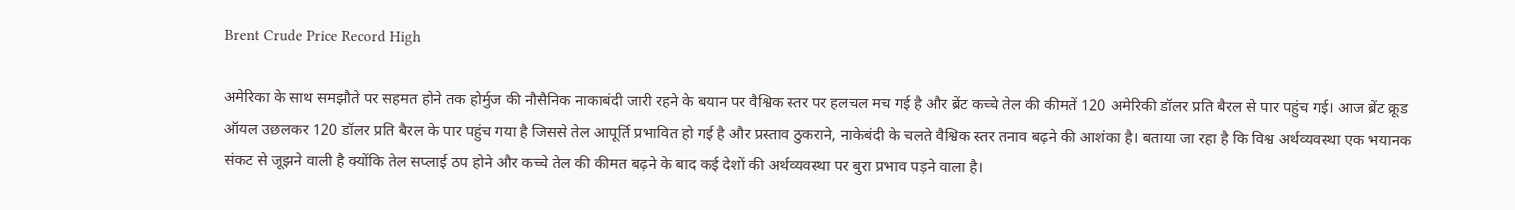Brent Crude Price Record High

अमेरिका के साथ समझौते पर सहमत होने तक होर्मुज की नौसैनिक नाकाबंदी जारी रहने के बयान पर वैश्विक स्तर पर हलचल मच गई है और ब्रेंट कच्चे तेल की कीमतें 120 अमेरिकी डॉलर प्रति बैरल से पार पहुंच गई। आज ब्रेंट क्रूड ऑयल उछलकर 120 डॉलर प्रति बैरल के पार पहुंच गया है जिससे तेल आपूर्ति प्रभावित हो गई है और प्रस्ताव ठुकराने, नाकेबंदी के चलते वैश्विक स्तर तनाव बढ़ने की आशंका है। बताया जा रहा है कि विश्व अर्थव्यवस्था एक भयानक संकट से जूझने वाली है क्योंकि तेल सप्लाई ठप होने और कच्चे तेल की कीमत बढ़ने के बाद कई देशों की अर्थव्यवस्था पर बुरा प्रभाव पड़ने वाला है।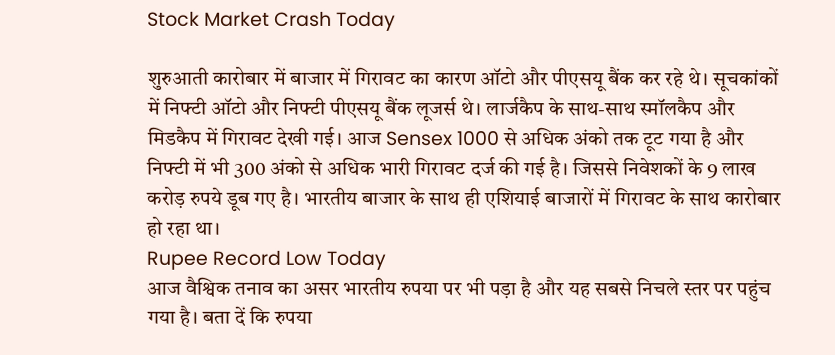Stock Market Crash Today

शुरुआती कारोबार में बाजार में गिरावट का कारण ऑटो और पीएसयू बैंक कर रहे थे। सूचकांकों में निफ्टी ऑटो और निफ्टी पीएसयू बैंक लूजर्स थे। लार्जकैप के साथ-साथ स्मॉलकैप और मिडकैप में गिरावट देखी गई। आज Sensex 1000 से अधिक अंको तक टूट गया है और निफ्टी में भी 300 अंको से अधिक भारी गिरावट दर्ज की गई है। जिससे निवेशकों के 9 लाख करोड़ रुपये डूब गए है। भारतीय बाजार के साथ ही एशियाई बाजारों में गिरावट के साथ कारोबार हो रहा था।
Rupee Record Low Today
आज वैश्विक तनाव का असर भारतीय रुपया पर भी पड़ा है और यह सबसे निचले स्तर पर पहुंच गया है। बता दें कि रुपया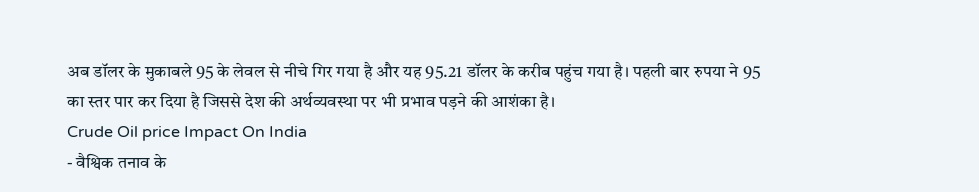अब डॉलर के मुकाबले 95 के लेवल से नीचे गिर गया है और यह 95.21 डॉलर के करीब पहुंच गया है। पहली बार रुपया ने 95 का स्तर पार कर दिया है जिससे देश की अर्थव्यवस्था पर भी प्रभाव पड़ने की आशंका है।
Crude Oil price Impact On India
- वैश्विक तनाव के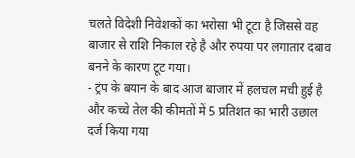चलते विदेशी निवेशकों का भरोसा भी टूटा है जिससे वह बाजार से राशि निकाल रहे है और रुपया पर लगातार दबाव बनने के कारण टूट गया।
- ट्रंप के बयान के बाद आज बाजार में हलचल मची हुई है और कच्चे तेल की कीमतों में 5 प्रतिशत का भारी उछाल दर्ज किया गया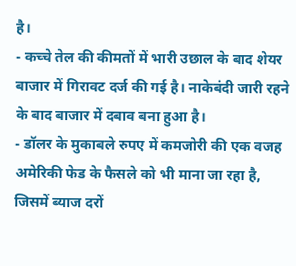है।
- कच्चे तेल की कीमतों में भारी उछाल के बाद शेयर बाजार में गिरावट दर्ज की गई है। नाकेबंदी जारी रहने के बाद बाजार में दबाव बना हुआ है।
- डॉलर के मुकाबले रुपए में कमजोरी की एक वजह अमेरिकी फेड के फैसले को भी माना जा रहा है, जिसमें ब्याज दरों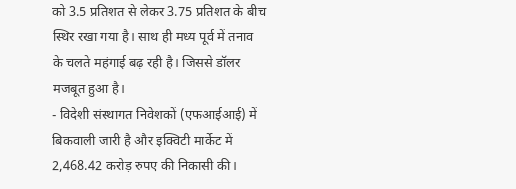को 3.5 प्रतिशत से लेकर 3.75 प्रतिशत के बीच स्थिर रखा गया है। साथ ही मध्य पूर्व में तनाव के चलते महंगाई बढ़ रही है। जिससे डॉलर मजबूत हुआ है।
- विदेशी संस्थागत निवेशकों (एफआईआई) में बिकवाली जारी है और इक्विटी मार्केट में 2,468.42 करोड़ रुपए की निकासी की।